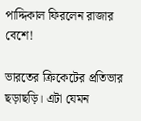পাদ্দিকাল ফিরলেন রাজার বেশে!

ভারতের ক্রিকেটের প্রতিভার ছড়াছড়ি। এটা যেমন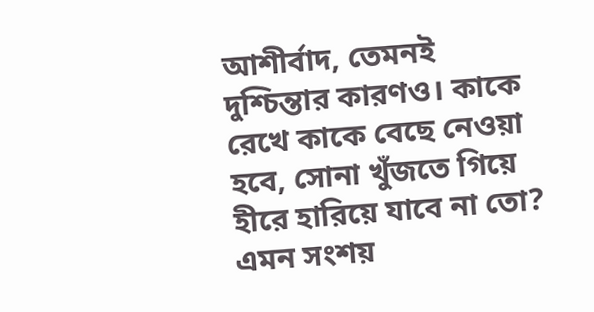আশীর্বাদ, তেমনই দুশ্চিন্তার কারণও। কাকে রেখে কাকে বেছে নেওয়া হবে, সোনা খুঁজতে গিয়ে হীরে হারিয়ে যাবে না তো? এমন সংশয়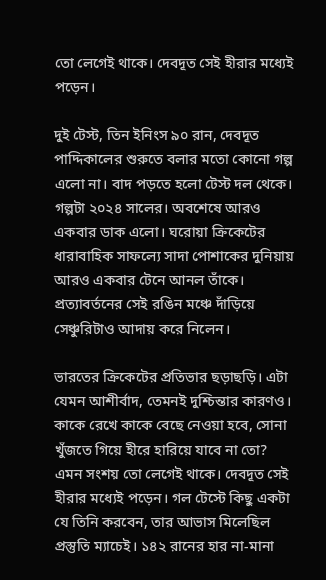তো লেগেই থাকে। দেবদূত সেই হীরার মধ্যেই পড়েন।

দুই টেস্ট, তিন ইনিংস ৯০ রান, দেবদূত পাদ্দিকালের শুরুতে বলার মতো কোনো গল্প এলো না। বাদ পড়তে হলো টেস্ট দল থেকে। গল্পটা ২০২৪ সালের। অবশেষে আরও একবার ডাক এলো। ঘরোয়া ক্রিকেটের ধারাবাহিক সাফল্যে সাদা পোশাকের দুনিয়ায় আরও একবার টেনে আনল তাঁকে। প্রত্যাবর্তনের সেই রঙিন মঞ্চে দাঁড়িয়ে সেঞ্চুরিটাও আদায় করে নিলেন।

ভারতের ক্রিকেটের প্রতিভার ছড়াছড়ি। এটা যেমন আশীর্বাদ, তেমনই দুশ্চিন্তার কারণও। কাকে রেখে কাকে বেছে নেওয়া হবে, সোনা খুঁজতে গিয়ে হীরে হারিয়ে যাবে না তো? এমন সংশয় তো লেগেই থাকে। দেবদূত সেই হীরার মধ্যেই পড়েন। গল টেস্টে কিছু একটা যে তিনি করবেন, তার আভাস মিলেছিল প্রস্তুতি ম্যাচেই। ১৪২ রানের হার না-মানা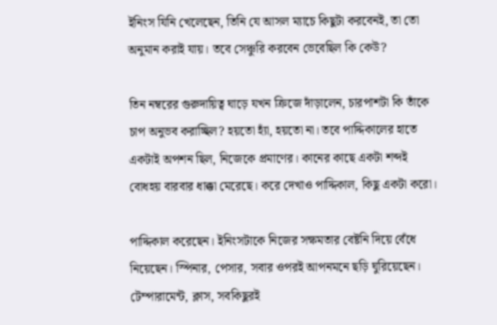ইনিংস যিনি খেলেছেন, তিনি যে আসল ম্যাচে কিছুটা করবেনই, তা তো অনুমান করাই যায়। তবে সেঞ্চুরি করবেন ভেবেছিল কি কেউ?

তিন নম্বরের গুরুদায়িত্ব ঘাড়ে যখন ক্রিজে দাঁড়ালেন, চারপাশটা কি তাঁকে চাপ অনুভব করাচ্ছিল? হয়তো হ্যাঁ, হয়তো না। তবে পাদ্দিকালের হাতে একটাই অপশন ছিল, নিজেকে প্রমাণের। কানের কাছে একটা শব্দই বোধহয় বারবার ধাক্কা মেরেছে। করে দেখাও পাদ্দিকাল, কিছু একটা করো।

পাদ্দিকাল করেছেন। ইনিংসটাকে নিজের সক্ষমতার বেষ্টনি দিয়ে বেঁধে নিয়েছেন। স্পিনার, পেসার, সবার ওপরই আপনমনে ছড়ি ঘুরিয়েছেন। টেম্পারামেন্ট, ক্লাস, সবকিছুরই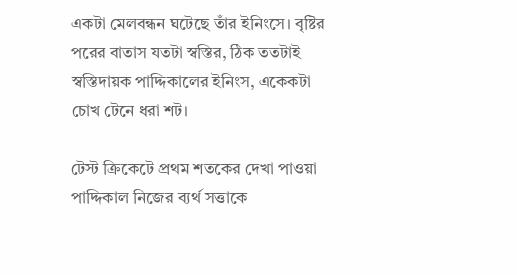একটা মেলবন্ধন ঘটেছে তাঁর ইনিংসে। বৃষ্টির পরের বাতাস যতটা স্বস্তির, ঠিক ততটাই স্বস্তিদায়ক পাদ্দিকালের ইনিংস, একেকটা চোখ টেনে ধরা শট।

টেস্ট ক্রিকেটে প্রথম শতকের দেখা পাওয়া পাদ্দিকাল নিজের ব্যর্থ সত্তাকে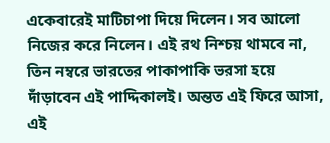একেবারেই মাটিচাপা দিয়ে দিলেন। সব আলো নিজের করে নিলেন। এই রথ নিশ্চয় থামবে না, তিন নম্বরে ভারতের পাকাপাকি ভরসা হয়ে দাঁড়াবেন এই পাদ্দিকালই। অন্তত এই ফিরে আসা, এই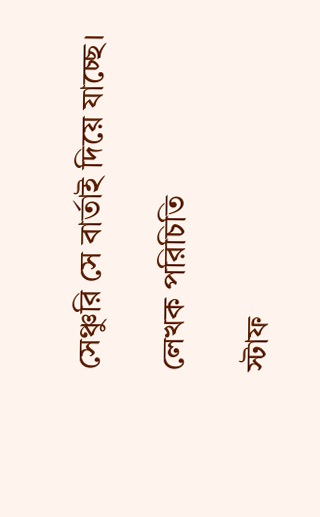সেঞ্চুরি সে বার্তাই দিয়ে যাচ্ছে।

লেখক পরিচিতি

স্টাফ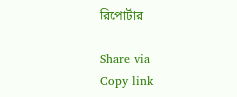রিপোর্টার

Share via
Copy link